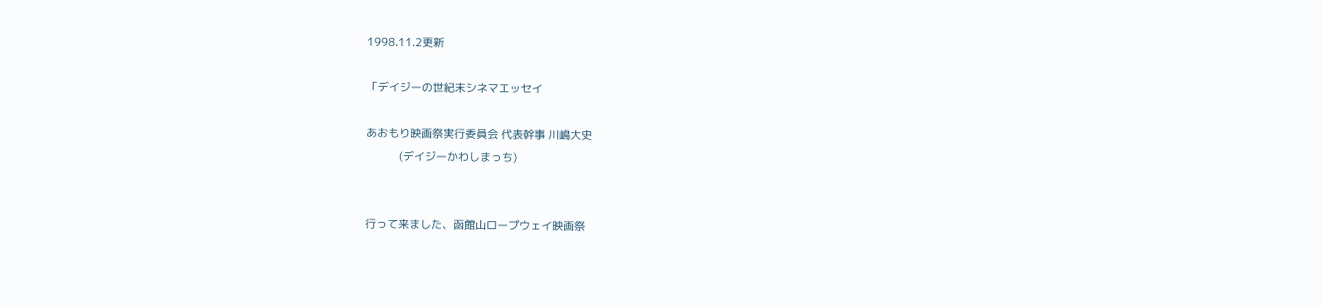1998.11.2更新

「デイジーの世紀末シネマエッセイ

あおもり映画祭実行委員会 代表幹事 川嶋大史
           (デイジーかわしまっち)


行って来ました、函館山ロープウェイ映画祭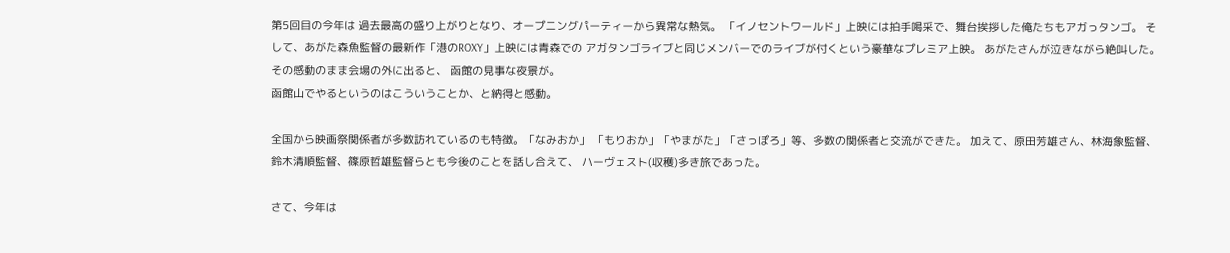第5回目の今年は 過去最高の盛り上がりとなり、オープニングパーティーから異常な熱気。 「イノセントワールド」上映には拍手喝采で、舞台挨拶した俺たちもアガっタンゴ。 そして、あがた森魚監督の最新作「港のROXY」上映には青森での アガタンゴライブと同じメンバーでのライブが付くという豪華なプレミア上映。 あがたさんが泣きながら絶叫した。その感動のまま会場の外に出ると、 函館の見事な夜景が。
函館山でやるというのはこういうことか、と納得と感動。

全国から映画祭関係者が多数訪れているのも特徴。「なみおか」 「もりおか」「やまがた」「さっぽろ」等、多数の関係者と交流ができた。 加えて、原田芳雄さん、林海象監督、鈴木清順監督、篠原哲雄監督らとも今後のことを話し合えて、 ハーヴェスト(収穫)多き旅であった。

さて、今年は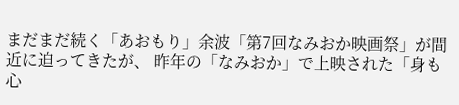まだまだ続く「あおもり」余波「第7回なみおか映画祭」が間近に迫ってきたが、 昨年の「なみおか」で上映された「身も心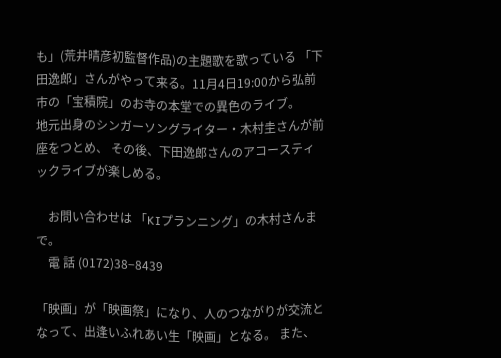も」(荒井晴彦初監督作品)の主題歌を歌っている 「下田逸郎」さんがやって来る。11月4日19:00から弘前市の「宝積院」のお寺の本堂での異色のライブ。
地元出身のシンガーソングライター・木村圭さんが前座をつとめ、 その後、下田逸郎さんのアコースティックライブが楽しめる。

    お問い合わせは 「KIプランニング」の木村さんまで。
    電 話 (0172)38−8439

「映画」が「映画祭」になり、人のつながりが交流となって、出逢いふれあい生「映画」となる。 また、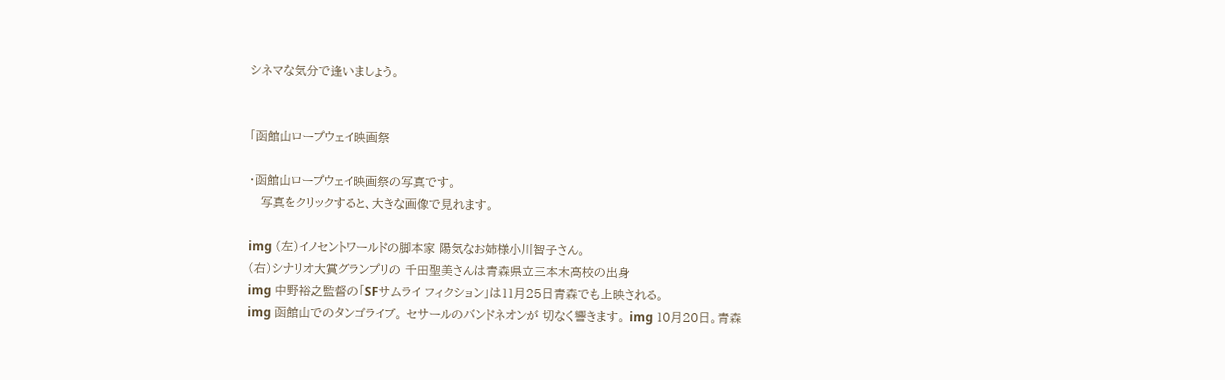シネマな気分で逢いましょう。


「函館山ロープウェイ映画祭

・函館山ロープウェイ映画祭の写真です。
   写真をクリックすると、大きな画像で見れます。

img (左)イノセントワールドの脚本家 陽気なお姉様小川智子さん。
(右)シナリオ大賞グランプリの 千田聖美さんは青森県立三本木高校の出身
img 中野裕之監督の「SFサムライ フィクション」は11月25日青森でも上映される。
img 函館山でのタンゴライブ。 セサールのバンドネオンが 切なく響きます。 img 10月20日。青森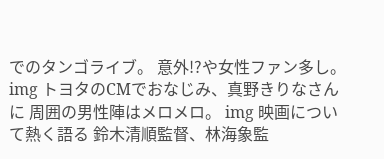でのタンゴライブ。 意外!?や女性ファン多し。
img トヨタのCMでおなじみ、真野きりなさんに 周囲の男性陣はメロメロ。 img 映画について熱く語る 鈴木清順監督、林海象監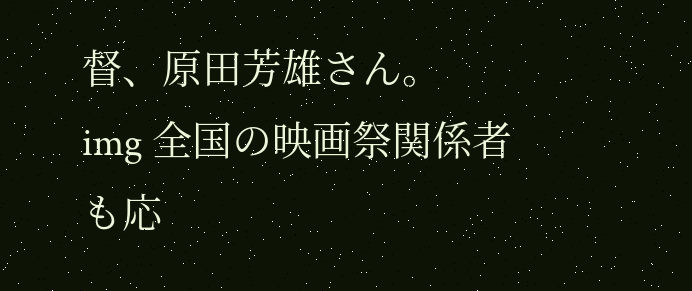督、原田芳雄さん。
img 全国の映画祭関係者も応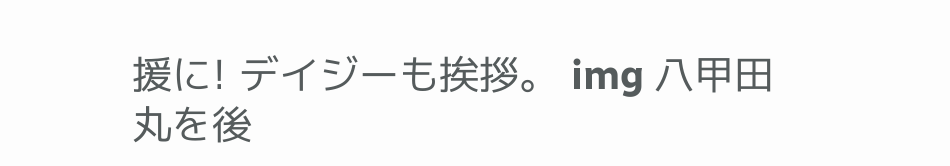援に! デイジーも挨拶。 img 八甲田丸を後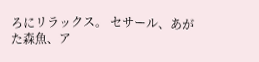ろにリラックス。 セサール、あがた森魚、ア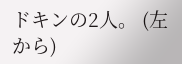ドキンの2人。 (左から)